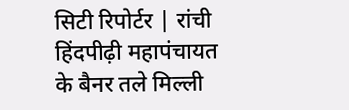सिटी रिपोर्टर | रांची हिंदपीढ़ी महापंचायत के बैनर तले मिल्ली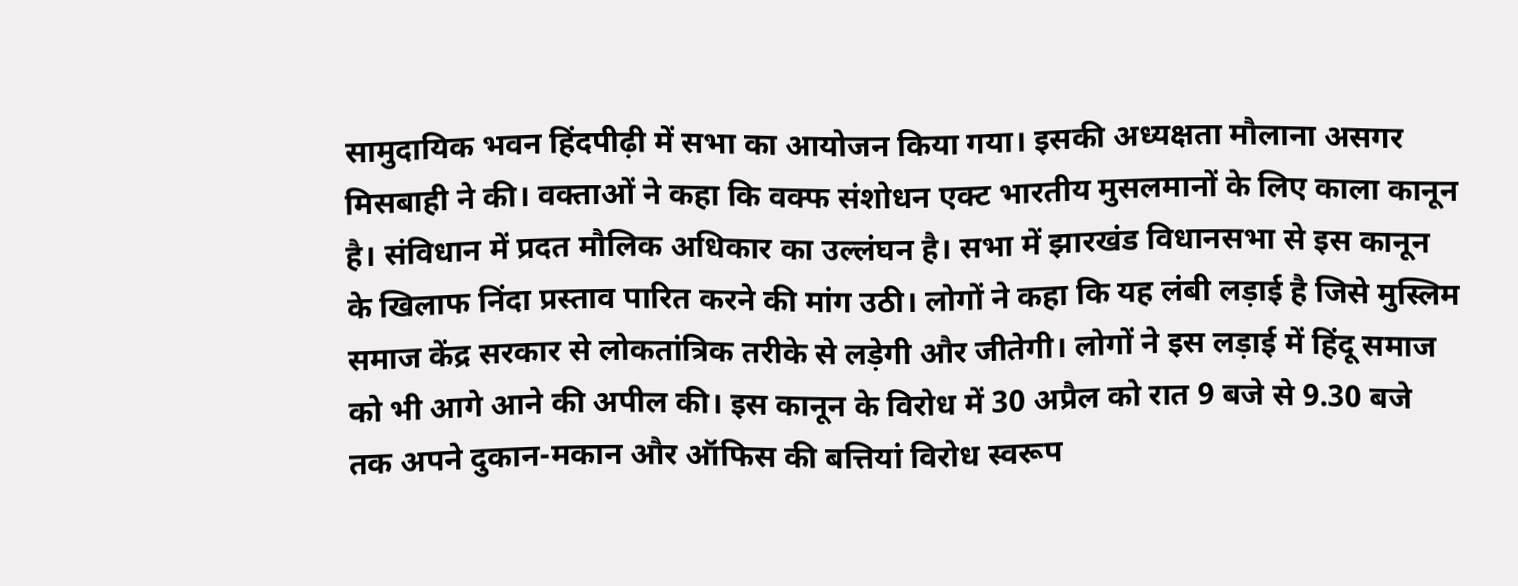सामुदायिक भवन हिंदपीढ़ी में सभा का आयोजन किया गया। इसकी अध्यक्षता मौलाना असगर मिसबाही ने की। वक्ताओं ने कहा कि वक्फ संशोधन एक्ट भारतीय मुसलमानों के लिए काला कानून है। संविधान में प्रदत मौलिक अधिकार का उल्लंघन है। सभा में झारखंड विधानसभा से इस कानून के खिलाफ निंदा प्रस्ताव पारित करने की मांग उठी। लोगों ने कहा कि यह लंबी लड़ाई है जिसे मुस्लिम समाज केंद्र सरकार से लोकतांत्रिक तरीके से लड़ेगी और जीतेगी। लोगों ने इस लड़ाई में हिंदू समाज को भी आगे आने की अपील की। इस कानून के विरोध में 30 अप्रैल को रात 9 बजे से 9.30 बजे तक अपने दुकान-मकान और ऑफिस की बत्तियां विरोध स्वरूप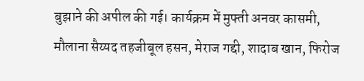बुझाने की अपील की गई। कार्यक्रम में मुफ्ती अनवर कासमी, मौलाना सैय्यद तहजीबूल हसन, मेराज गद्दी, शादाब खान, फिरोज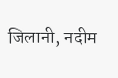जिलानी, नदीम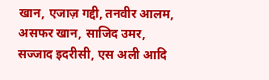खान, एजाज़ गद्दी, तनवीर आलम, असफर खान, साजिद उमर, सज्जाद इदरीसी, एस अली आदि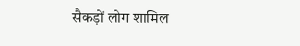सैकड़ों लोग शामिल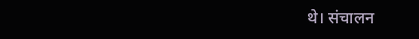थे। संचालन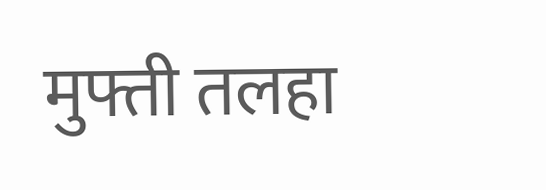मुफ्ती तलहा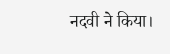नदवी ने किया।